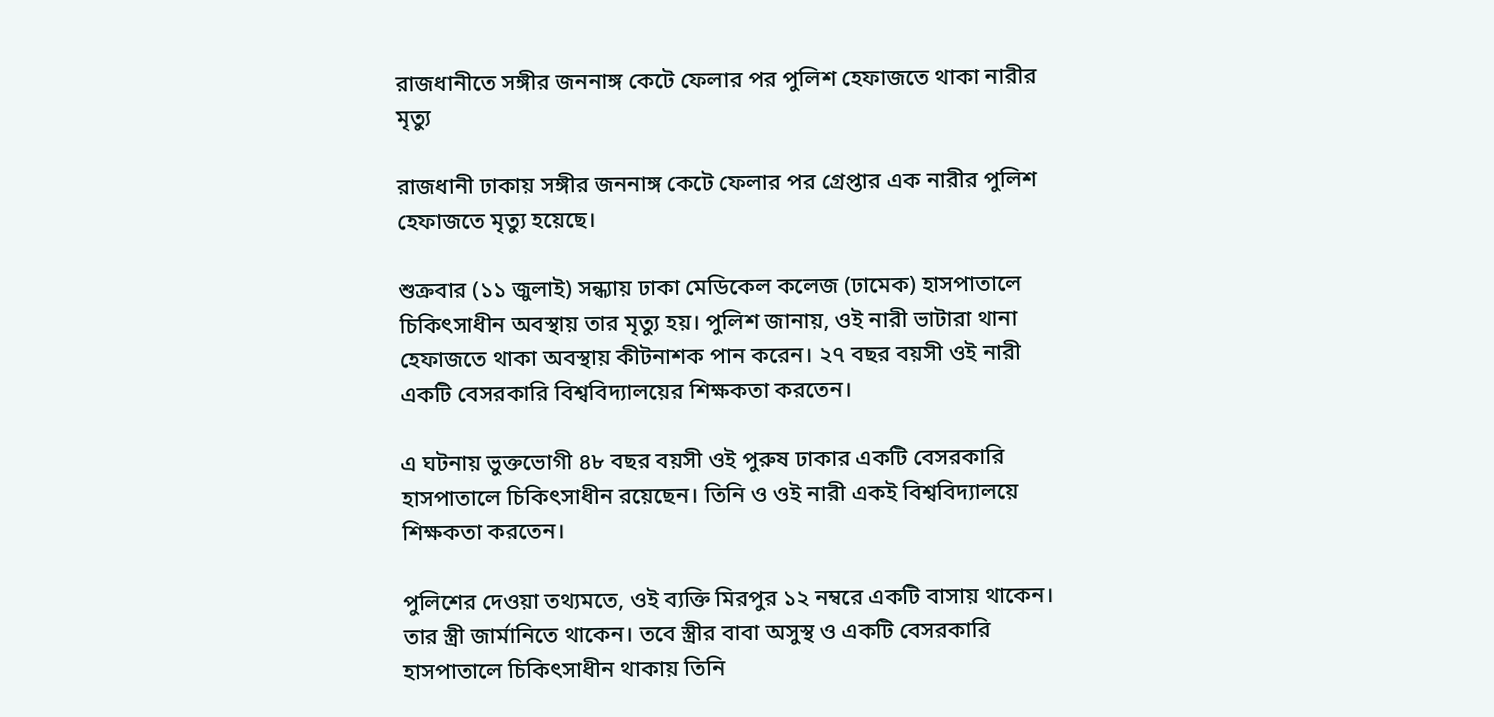রাজধানীতে সঙ্গীর জননাঙ্গ কেটে ফেলার পর পুলিশ হেফাজতে থাকা নারীর মৃত্যু

রাজধানী ঢাকায় সঙ্গীর জননাঙ্গ কেটে ফেলার পর গ্রেপ্তার এক নারীর পুলিশ হেফাজতে মৃত্যু হয়েছে।

শুক্রবার (১১ জুলাই) সন্ধ্যায় ঢাকা মেডিকেল কলেজ (ঢামেক) হাসপাতালে চিকিৎসাধীন অবস্থায় তার মৃত্যু হয়। পুলিশ জানায়, ওই নারী ভাটারা থানা হেফাজতে থাকা অবস্থায় কীটনাশক পান করেন। ২৭ বছর বয়সী ওই নারী একটি বেসরকারি বিশ্ববিদ্যালয়ের শিক্ষকতা করতেন।

এ ঘটনায় ভুক্তভোগী ৪৮ বছর বয়সী ওই পুরুষ ঢাকার একটি বেসরকারি হাসপাতালে চিকিৎসাধীন রয়েছেন। তিনি ও ওই নারী একই বিশ্ববিদ্যালয়ে শিক্ষকতা করতেন।

পুলিশের দেওয়া তথ্যমতে, ওই ব্যক্তি মিরপুর ১২ নম্বরে একটি বাসায় থাকেন। তার স্ত্রী জার্মানিতে থাকেন। তবে স্ত্রীর বাবা অসুস্থ ও একটি বেসরকারি হাসপাতালে চিকিৎসাধীন থাকায় তিনি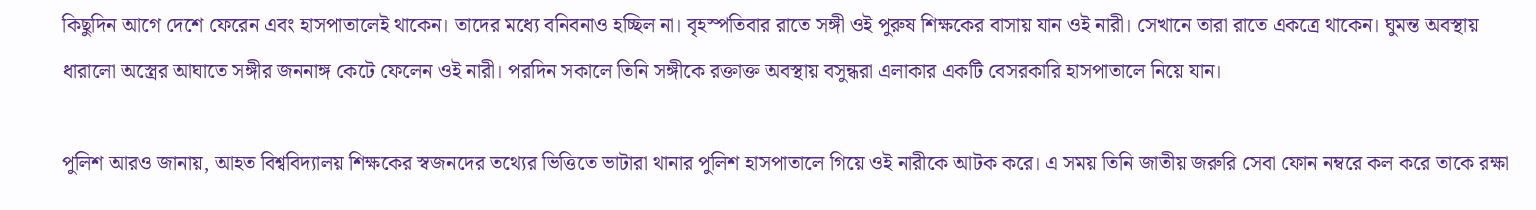কিছুদিন আগে দেশে ফেরেন এবং হাসপাতালেই থাকেন। তাদের মধ্যে বনিবনাও হচ্ছিল না। বৃহস্পতিবার রাতে সঙ্গী ওই পুরুষ শিক্ষকের বাসায় যান ওই নারী। সেখানে তারা রাতে একত্রে থাকেন। ঘুমন্ত অবস্থায় ধারালো অস্ত্রের আঘাতে সঙ্গীর জননাঙ্গ কেটে ফেলেন ওই নারী। পরদিন সকালে তিনি সঙ্গীকে রক্তাক্ত অবস্থায় বসুন্ধরা এলাকার একটি বেসরকারি হাসপাতালে নিয়ে যান।

পুলিশ আরও জানায়, আহত বিশ্ববিদ্যালয় শিক্ষকের স্বজনদের তথ্যের ভিত্তিতে ভাটারা থানার পুলিশ হাসপাতালে গিয়ে ওই নারীকে আটক করে। এ সময় তিনি জাতীয় জরুরি সেবা ফোন নম্বরে কল করে তাকে রক্ষা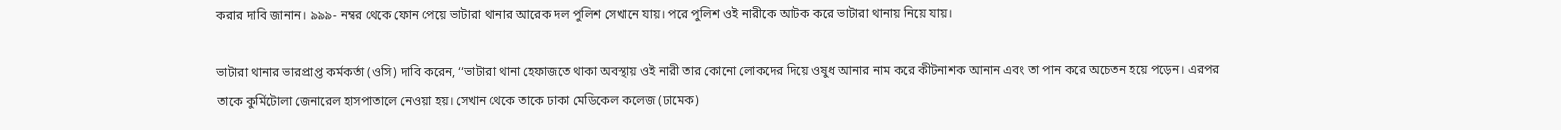করার দাবি জানান। ৯৯৯- নম্বর থেকে ফোন পেয়ে ভাটারা থানার আরেক দল পুলিশ সেখানে যায়। পরে পুলিশ ওই নারীকে আটক করে ভাটারা থানায় নিয়ে যায়।

ভাটারা থানার ভারপ্রাপ্ত কর্মকর্তা (ওসি) দাবি করেন, ‘‘ভাটারা থানা হেফাজতে থাকা অবস্থায় ওই নারী তার কোনো লোকদের দিয়ে ওষুধ আনার নাম করে কীটনাশক আনান এবং তা পান করে অচেতন হয়ে পড়েন। এরপর তাকে কুর্মিটোলা জেনারেল হাসপাতালে নেওয়া হয়। সেখান থেকে তাকে ঢাকা মেডিকেল কলেজ (ঢামেক)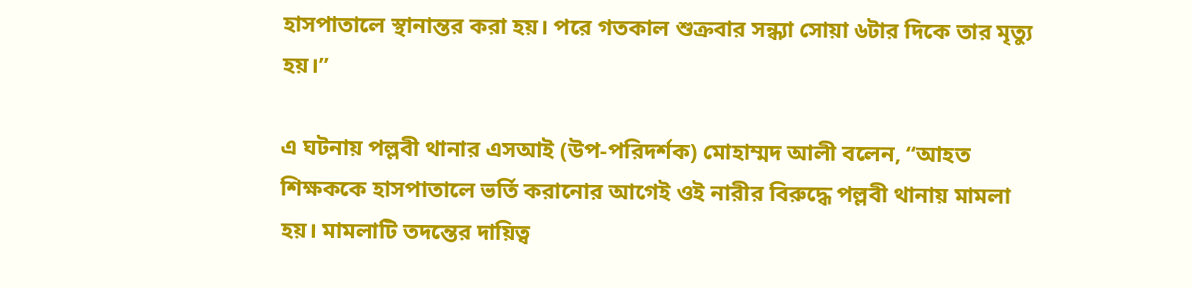হাসপাতালে স্থানান্তর করা হয়। পরে গতকাল শুক্রবার সন্ধ্যা সোয়া ৬টার দিকে তার মৃত্যু হয়।”

এ ঘটনায় পল্লবী থানার এসআই (উপ-পরিদর্শক) মোহাম্মদ আলী বলেন, ‘‘আহত শিক্ষককে হাসপাতালে ভর্তি করানোর আগেই ওই নারীর বিরুদ্ধে পল্লবী থানায় মামলা হয়। মামলাটি তদন্তের দায়িত্ব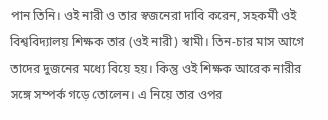পান তিনি। ওই নারী ও তার স্বজনেরা দাবি করেন, সহকর্মী ওই বিশ্ববিদ্যালয় শিক্ষক তার (ওই নারী) স্বামী। তিন-চার মাস আগে তাদের দুজনের মধ্যে বিয়ে হয়। কিন্তু ওই শিক্ষক আরেক নারীর সঙ্গে সম্পর্ক গড়ে তোলেন। এ নিয়ে তার ওপর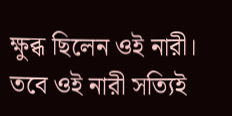ক্ষুব্ধ ছিলেন ওই নারী। তবে ওই নারী সত্যিই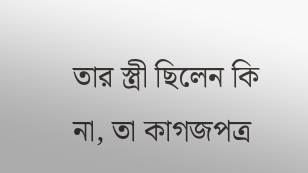তার স্ত্রী ছিলেন কি না, তা কাগজপত্র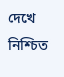দেখে নিশ্চিত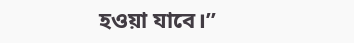হওয়া যাবে।”